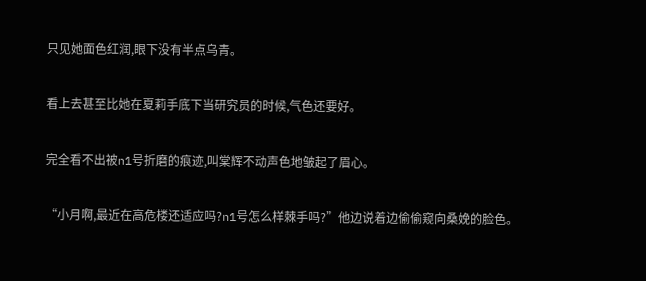只见她面色红润,眼下没有半点乌青。

看上去甚至比她在夏莉手底下当研究员的时候,气色还要好。

完全看不出被n1号折磨的痕迹,叫棠辉不动声色地皱起了眉心。

“小月啊,最近在高危楼还适应吗?n1号怎么样棘手吗?”他边说着边偷偷窥向桑娩的脸色。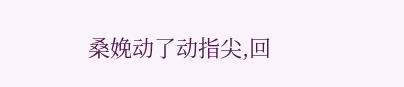桑娩动了动指尖,回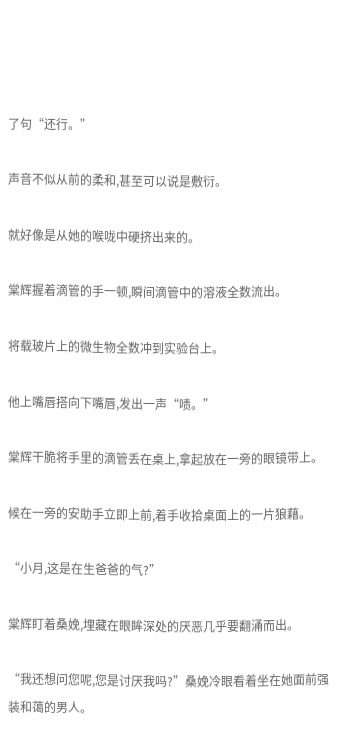了句“还行。”

声音不似从前的柔和,甚至可以说是敷衍。

就好像是从她的喉咙中硬挤出来的。

棠辉握着滴管的手一顿,瞬间滴管中的溶液全数流出。

将载玻片上的微生物全数冲到实验台上。

他上嘴唇搭向下嘴唇,发出一声“啧。”

棠辉干脆将手里的滴管丢在桌上,拿起放在一旁的眼镜带上。

候在一旁的安助手立即上前,着手收拾桌面上的一片狼藉。

“小月,这是在生爸爸的气?”

棠辉盯着桑娩,埋藏在眼眸深处的厌恶几乎要翻涌而出。

“我还想问您呢,您是讨厌我吗?”桑娩冷眼看着坐在她面前强装和蔼的男人。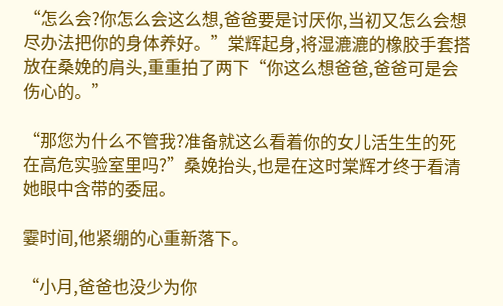“怎么会?你怎么会这么想,爸爸要是讨厌你,当初又怎么会想尽办法把你的身体养好。”棠辉起身,将湿漉漉的橡胶手套搭放在桑娩的肩头,重重拍了两下“你这么想爸爸,爸爸可是会伤心的。”

“那您为什么不管我?准备就这么看着你的女儿活生生的死在高危实验室里吗?”桑娩抬头,也是在这时棠辉才终于看清她眼中含带的委屈。

霎时间,他紧绷的心重新落下。

“小月,爸爸也没少为你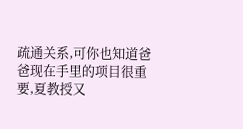疏通关系,可你也知道爸爸现在手里的项目很重要,夏教授又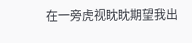在一旁虎视眈眈期望我出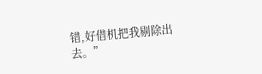错,好借机把我剔除出去。”